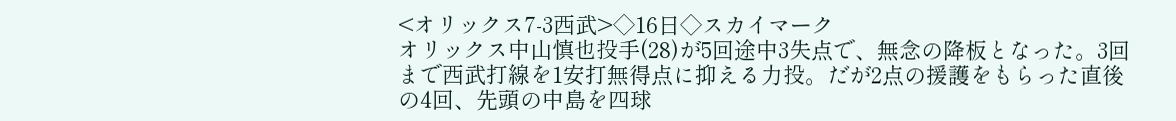<オリックス7-3西武>◇16日◇スカイマーク
オリックス中山慎也投手(28)が5回途中3失点で、無念の降板となった。3回まで西武打線を1安打無得点に抑える力投。だが2点の援護をもらった直後の4回、先頭の中島を四球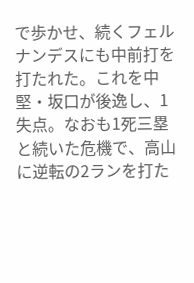で歩かせ、続くフェルナンデスにも中前打を打たれた。これを中堅・坂口が後逸し、1失点。なおも1死三塁と続いた危機で、高山に逆転の2ランを打た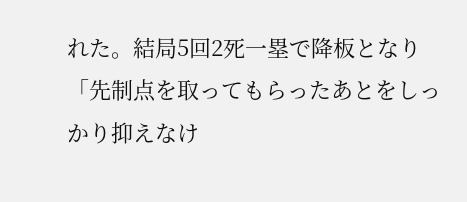れた。結局5回2死一塁で降板となり「先制点を取ってもらったあとをしっかり抑えなけ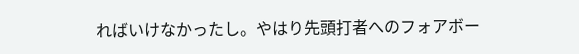ればいけなかったし。やはり先頭打者へのフォアボー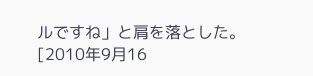ルですね」と肩を落とした。
[2010年9月16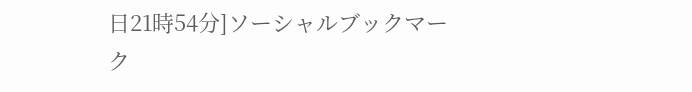日21時54分]ソーシャルブックマーク